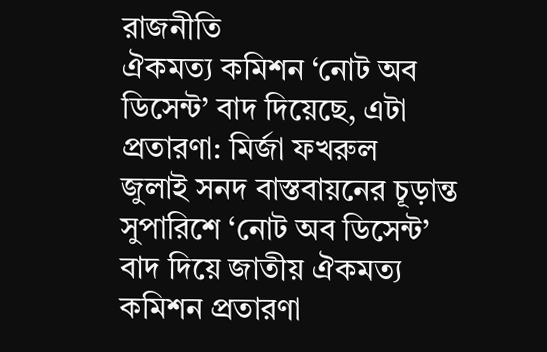রাজনীতি
ঐকমত্য কমিশন ‘নোট অব ডিসেন্ট’ বাদ দিয়েছে, এটা প্রতারণা: মির্জা ফখরুল
জুলাই সনদ বাস্তবায়নের চূড়ান্ত সুপারিশে ‘নোট অব ডিসেন্ট’ বাদ দিয়ে জাতীয় ঐকমত্য কমিশন প্রতারণা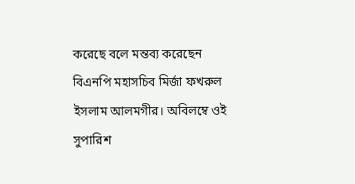করেছে বলে মন্তব্য করেছেন বিএনপি মহাসচিব মির্জা ফখরুল ইসলাম আলমগীর। অবিলম্বে ওই সুপারিশ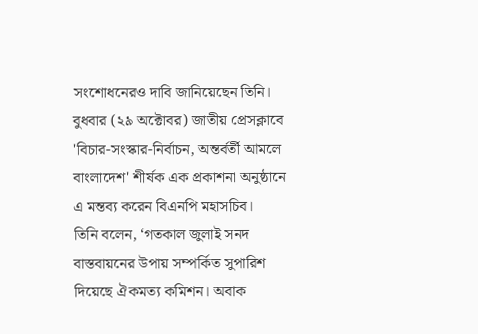সংশোধনেরও দাবি জানিয়েছেন তিনি।
বুধবার (২৯ অক্টোবর) জাতীয় প্রেসক্লাবে 'বিচার-সংস্কার-নির্বাচন, অন্তর্বর্তী আমলে বাংলাদেশ' শীর্ষক এক প্রকাশনা অনুষ্ঠানে এ মন্তব্য করেন বিএনপি মহাসচিব।
তিনি বলেন, ‘গতকাল জুলাই সনদ বাস্তবায়নের উপায় সম্পর্কিত সুপারিশ দিয়েছে ঐকমত্য কমিশন। অবাক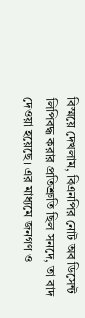বিস্ময়ে দেখলাম, বিএনপির নোট অব ডিসেন্ট লিপিবদ্ধ করার প্রতিশ্রুতি ছিল সনদে, তা বাদ দেওয়া হয়েছে। এর মাধ্যমে জনগণ ও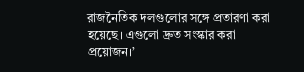রাজনৈতিক দলগুলোর সঙ্গে প্রতারণা করা হয়েছে। এগুলো দ্রুত সংস্কার করা প্রয়োজন।’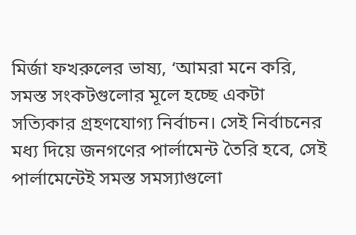মির্জা ফখরুলের ভাষ্য, ‘আমরা মনে করি, সমস্ত সংকটগুলোর মূলে হচ্ছে একটা সত্যিকার গ্রহণযোগ্য নির্বাচন। সেই নির্বাচনের মধ্য দিয়ে জনগণের পার্লামেন্ট তৈরি হবে, সেই পার্লামেন্টেই সমস্ত সমস্যাগুলো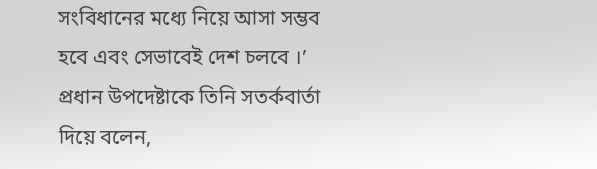সংবিধানের মধ্যে নিয়ে আসা সম্ভব হবে এবং সেভাবেই দেশ চলবে ।’
প্রধান উপদেষ্টাকে তিনি সতর্কবার্তা দিয়ে বলেন,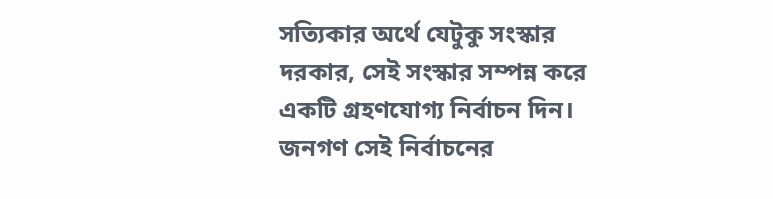সত্যিকার অর্থে যেটুকু সংস্কার দরকার, সেই সংস্কার সম্পন্ন করে একটি গ্রহণযোগ্য নির্বাচন দিন। জনগণ সেই নির্বাচনের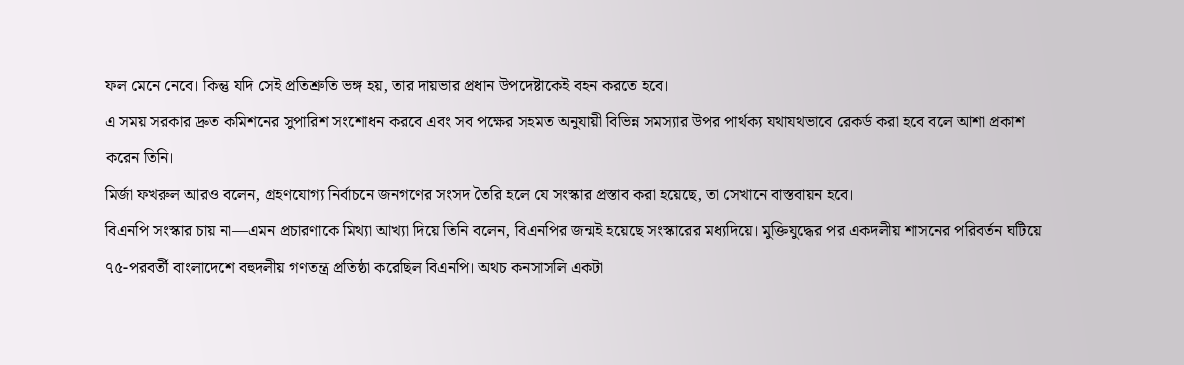ফল মেনে নেবে। কিন্তু যদি সেই প্রতিশ্রুতি ভঙ্গ হয়, তার দায়ভার প্রধান উপদেষ্টাকেই বহন করতে হবে।
এ সময় সরকার দ্রুত কমিশনের সুপারিশ সংশোধন করবে এবং সব পক্ষের সহমত অনুযায়ী বিভিন্ন সমস্যার উপর পার্থক্য যথাযথভাবে রেকর্ড করা হবে বলে আশা প্রকাশ করেন তিনি।
মির্জা ফখরুল আরও বলেন, গ্রহণযোগ্য নির্বাচনে জনগণের সংসদ তৈরি হলে যে সংস্কার প্রস্তাব করা হয়েছে, তা সেখানে বাস্তবায়ন হবে।
বিএনপি সংস্কার চায় না—এমন প্রচারণাকে মিথ্যা আখ্যা দিয়ে তিনি বলেন, বিএনপির জন্মই হয়েছে সংস্কারের মধ্যদিয়ে। মুক্তিযুদ্ধের পর একদলীয় শাসনের পরিবর্তন ঘটিয়ে ৭৫-পরবর্তী বাংলাদেশে বহুদলীয় গণতন্ত্র প্রতিষ্ঠা করেছিল বিএনপি। অথচ কনসাসলি একটা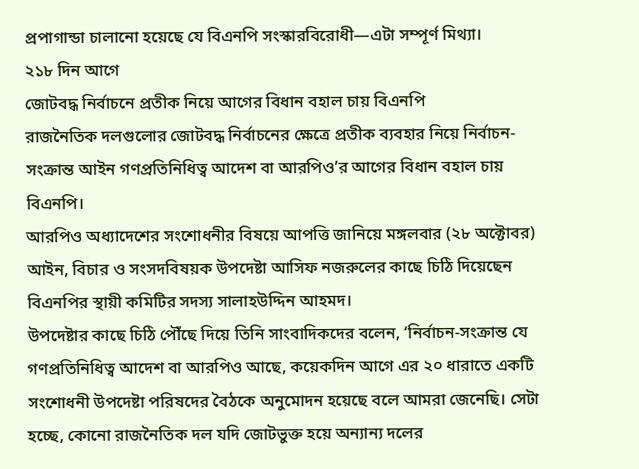প্রপাগান্ডা চালানো হয়েছে যে বিএনপি সংস্কারবিরোধী—এটা সম্পূর্ণ মিথ্যা।
২১৮ দিন আগে
জোটবদ্ধ নির্বাচনে প্রতীক নিয়ে আগের বিধান বহাল চায় বিএনপি
রাজনৈতিক দলগুলোর জোটবদ্ধ নির্বাচনের ক্ষেত্রে প্রতীক ব্যবহার নিয়ে নির্বাচন-সংক্রান্ত আইন গণপ্রতিনিধিত্ব আদেশ বা আরপিও’র আগের বিধান বহাল চায় বিএনপি।
আরপিও অধ্যাদেশের সংশোধনীর বিষয়ে আপত্তি জানিয়ে মঙ্গলবার (২৮ অক্টোবর) আইন, বিচার ও সংসদবিষয়ক উপদেষ্টা আসিফ নজরুলের কাছে চিঠি দিয়েছেন বিএনপির স্থায়ী কমিটির সদস্য সালাহউদ্দিন আহমদ।
উপদেষ্টার কাছে চিঠি পৌঁছে দিয়ে তিনি সাংবাদিকদের বলেন, ‘নির্বাচন-সংক্রান্ত যে গণপ্রতিনিধিত্ব আদেশ বা আরপিও আছে, কয়েকদিন আগে এর ২০ ধারাতে একটি সংশোধনী উপদেষ্টা পরিষদের বৈঠকে অনুমোদন হয়েছে বলে আমরা জেনেছি। সেটা হচ্ছে, কোনো রাজনৈতিক দল যদি জোটভুক্ত হয়ে অন্যান্য দলের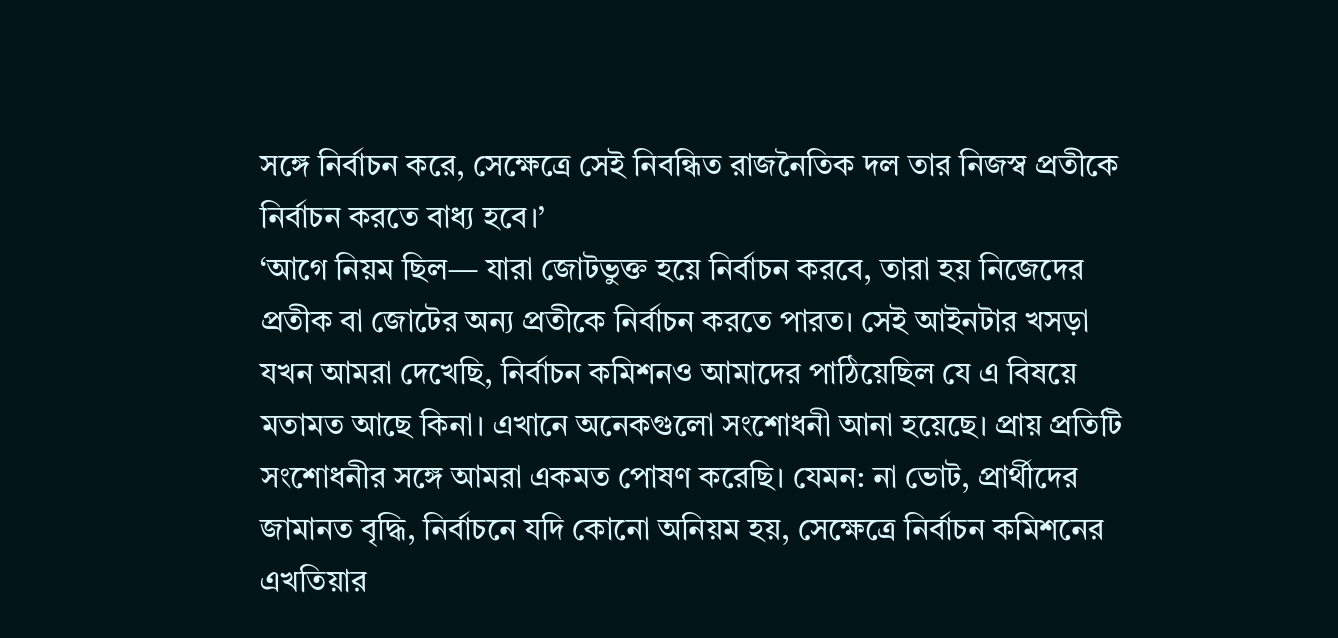সঙ্গে নির্বাচন করে, সেক্ষেত্রে সেই নিবন্ধিত রাজনৈতিক দল তার নিজস্ব প্রতীকে নির্বাচন করতে বাধ্য হবে।’
‘আগে নিয়ম ছিল— যারা জোটভুক্ত হয়ে নির্বাচন করবে, তারা হয় নিজেদের প্রতীক বা জোটের অন্য প্রতীকে নির্বাচন করতে পারত। সেই আইনটার খসড়া যখন আমরা দেখেছি, নির্বাচন কমিশনও আমাদের পাঠিয়েছিল যে এ বিষয়ে মতামত আছে কিনা। এখানে অনেকগুলো সংশোধনী আনা হয়েছে। প্রায় প্রতিটি সংশোধনীর সঙ্গে আমরা একমত পোষণ করেছি। যেমন: না ভোট, প্রার্থীদের জামানত বৃদ্ধি, নির্বাচনে যদি কোনো অনিয়ম হয়, সেক্ষেত্রে নির্বাচন কমিশনের এখতিয়ার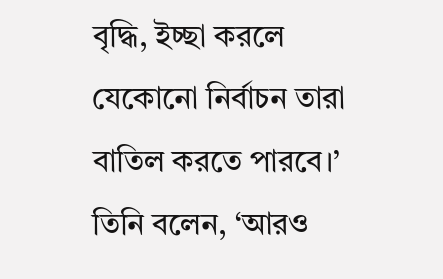বৃদ্ধি, ইচ্ছা করলে যেকোনো নির্বাচন তারা বাতিল করতে পারবে।’
তিনি বলেন, ‘আরও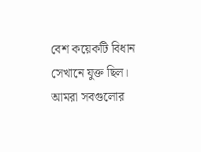বেশ কয়েকটি বিধান সেখানে যুক্ত ছিল। আমরা সবগুলোর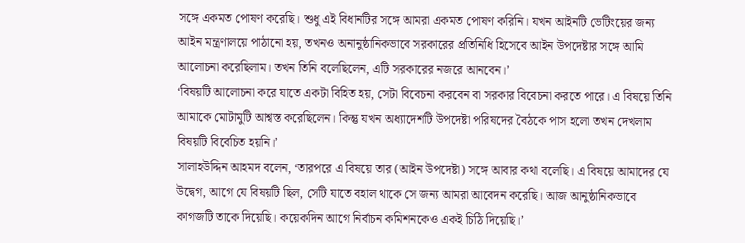সঙ্গে একমত পোষণ করেছি। শুধু এই বিধানটির সঙ্গে আমরা একমত পোষণ করিনি। যখন আইনটি ভেটিংয়ের জন্য আইন মন্ত্রণালয়ে পাঠানো হয়, তখনও অনানুষ্ঠানিকভাবে সরকারের প্রতিনিধি হিসেবে আইন উপদেষ্টার সঙ্গে আমি আলোচনা করেছিলাম। তখন তিনি বলেছিলেন, এটি সরকারের নজরে আনবেন।’
‘বিষয়টি আলোচনা করে যাতে একটা বিহিত হয়, সেটা বিবেচনা করবেন বা সরকার বিবেচনা করতে পারে। এ বিষয়ে তিনি আমাকে মোটামুটি আশ্বস্ত করেছিলেন। কিন্তু যখন অধ্যাদেশটি উপদেষ্টা পরিষদের বৈঠকে পাস হলো তখন দেখলাম বিষয়টি বিবেচিত হয়নি।’
সালাহউদ্দিন আহমদ বলেন, ‘তারপরে এ বিষয়ে তার (আইন উপদেষ্টা) সঙ্গে আবার কথা বলেছি। এ বিষয়ে আমাদের যে উদ্বেগ, আগে যে বিষয়টি ছিল, সেটি যাতে বহাল থাকে সে জন্য আমরা আবেদন করেছি। আজ আনুষ্ঠানিকভাবে কাগজটি তাকে দিয়েছি। কয়েকদিন আগে নির্বাচন কমিশনকেও একই চিঠি দিয়েছি।’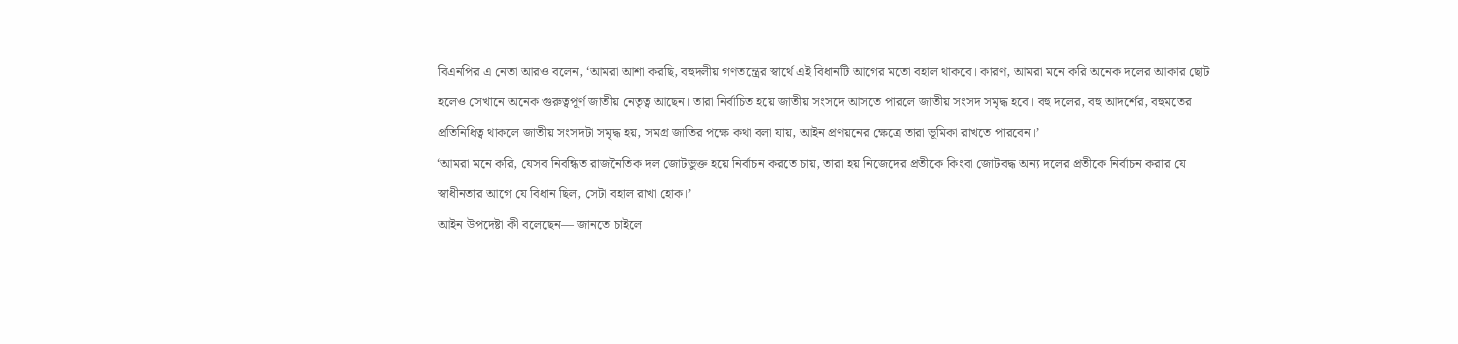বিএনপির এ নেতা আরও বলেন, ‘আমরা আশা করছি, বহুদলীয় গণতন্ত্রের স্বার্থে এই বিধানটি আগের মতো বহাল থাকবে। কারণ, আমরা মনে করি অনেক দলের আকার ছোট হলেও সেখানে অনেক গুরুত্বপূর্ণ জাতীয় নেতৃত্ব আছেন। তারা নির্বাচিত হয়ে জাতীয় সংসদে আসতে পারলে জাতীয় সংসদ সমৃদ্ধ হবে। বহু দলের, বহু আদর্শের, বহুমতের প্রতিনিধিত্ব থাকলে জাতীয় সংসদটা সমৃদ্ধ হয়, সমগ্র জাতির পক্ষে কথা বলা যায়, আইন প্রণয়নের ক্ষেত্রে তারা ভূমিকা রাখতে পারবেন।’
‘আমরা মনে করি, যেসব নিবন্ধিত রাজনৈতিক দল জোটভুক্ত হয়ে নির্বাচন করতে চায়, তারা হয় নিজেদের প্রতীকে কিংবা জোটবদ্ধ অন্য দলের প্রতীকে নির্বাচন করার যে স্বাধীনতার আগে যে বিধান ছিল, সেটা বহাল রাখা হোক।’
আইন উপদেষ্টা কী বলেছেন— জানতে চাইলে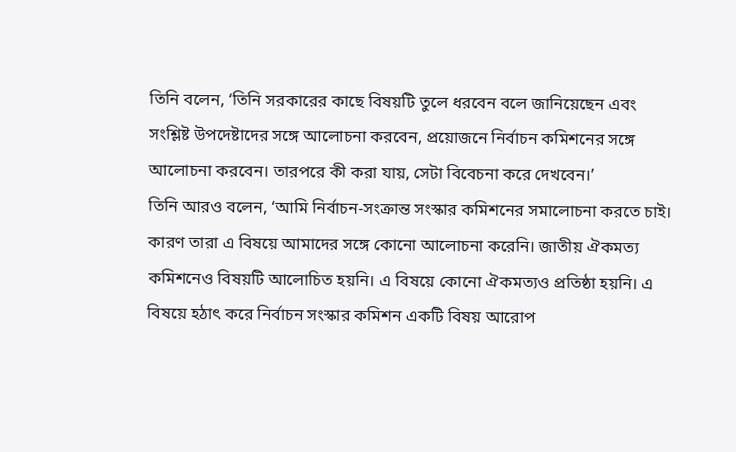তিনি বলেন, ‘তিনি সরকারের কাছে বিষয়টি তুলে ধরবেন বলে জানিয়েছেন এবং সংশ্লিষ্ট উপদেষ্টাদের সঙ্গে আলোচনা করবেন, প্রয়োজনে নির্বাচন কমিশনের সঙ্গে আলোচনা করবেন। তারপরে কী করা যায়, সেটা বিবেচনা করে দেখবেন।’
তিনি আরও বলেন, ‘আমি নির্বাচন-সংক্রান্ত সংস্কার কমিশনের সমালোচনা করতে চাই। কারণ তারা এ বিষয়ে আমাদের সঙ্গে কোনো আলোচনা করেনি। জাতীয় ঐকমত্য কমিশনেও বিষয়টি আলোচিত হয়নি। এ বিষয়ে কোনো ঐকমত্যও প্রতিষ্ঠা হয়নি। এ বিষয়ে হঠাৎ করে নির্বাচন সংস্কার কমিশন একটি বিষয় আরোপ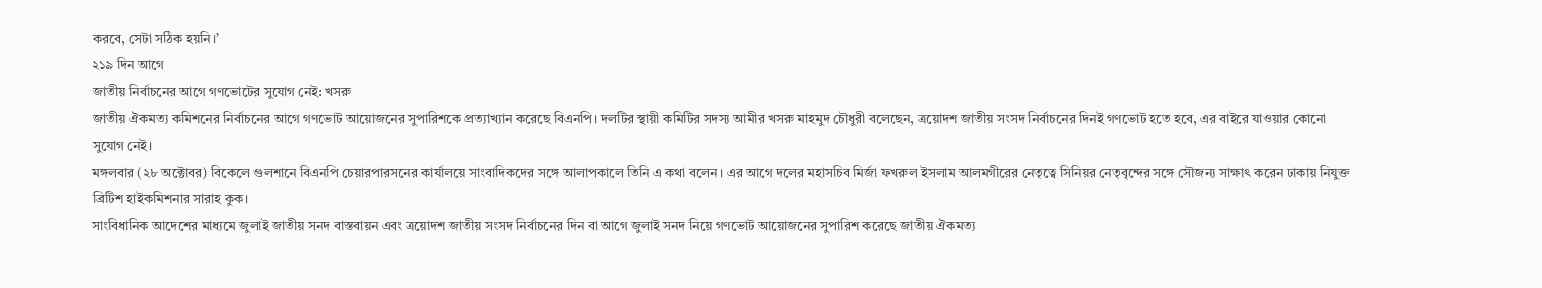করবে, সেটা সঠিক হয়নি।’
২১৯ দিন আগে
জাতীয় নির্বাচনের আগে গণভোটের সুযোগ নেই: খসরু
জাতীয় ঐকমত্য কমিশনের নির্বাচনের আগে গণভোট আয়োজনের সুপারিশকে প্রত্যাখ্যান করেছে বিএনপি। দলটির স্থায়ী কমিটির সদস্য আমীর খসরু মাহমুদ চৌধুরী বলেছেন, ত্রয়োদশ জাতীয় সংসদ নির্বাচনের দিনই গণভোট হতে হবে, এর বাইরে যাওয়ার কোনো সুযোগ নেই।
মঙ্গলবার (২৮ অক্টোবর) বিকেলে গুলশানে বিএনপি চেয়ারপারসনের কার্যালয়ে সাংবাদিকদের সঙ্গে আলাপকালে তিনি এ কথা বলেন। এর আগে দলের মহাসচিব মির্জা ফখরুল ইসলাম আলমগীরের নেতৃত্বে সিনিয়র নেতৃবৃন্দের সঙ্গে সৌজন্য সাক্ষাৎ করেন ঢাকায় নিযুক্ত ব্রিটিশ হাইকমিশনার সারাহ কুক।
সাংবিধানিক আদেশের মাধ্যমে জুলাই জাতীয় সনদ বাস্তবায়ন এবং ত্রয়োদশ জাতীয় সংসদ নির্বাচনের দিন বা আগে জুলাই সনদ নিয়ে গণভোট আয়োজনের সুপারিশ করেছে জাতীয় ঐকমত্য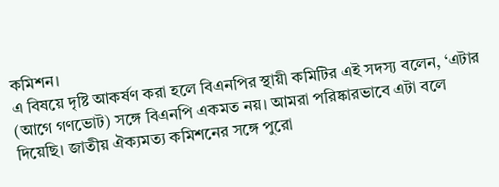কমিশন।
এ বিষয়ে দৃষ্টি আকর্ষণ করা হলে বিএনপির স্থায়ী কমিটির এই সদস্য বলেন, ‘এটার (আগে গণভোট) সঙ্গে বিএনপি একমত নয়। আমরা পরিষ্কারভাবে এটা বলে দিয়েছি। জাতীয় ঐক্যমত্য কমিশনের সঙ্গে পুরো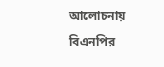আলোচনায় বিএনপির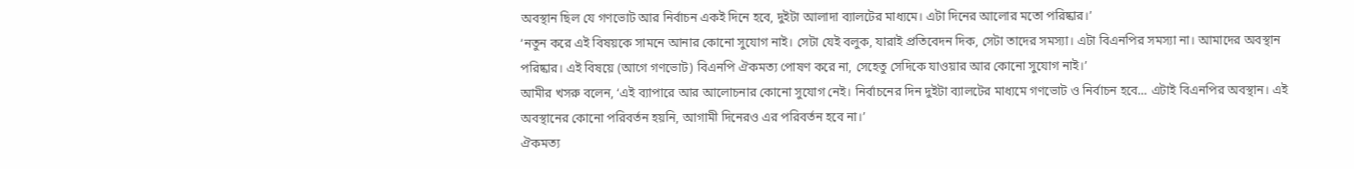অবস্থান ছিল যে গণভোট আর নির্বাচন একই দিনে হবে, দুইটা আলাদা ব্যালটের মাধ্যমে। এটা দিনের আলোর মতো পরিষ্কার।’
‘নতুন করে এই বিষয়কে সামনে আনার কোনো সুযোগ নাই। সেটা যেই বলুক, যারাই প্রতিবেদন দিক, সেটা তাদের সমস্যা। এটা বিএনপির সমস্যা না। আমাদের অবস্থান পরিষ্কার। এই বিষয়ে (আগে গণভোট) বিএনপি ঐকমত্য পোষণ করে না, সেহেতু সেদিকে যাওয়ার আর কোনো সুযোগ নাই।’
আমীর খসরু বলেন, ‘এই ব্যাপারে আর আলোচনার কোনো সুযোগ নেই। নির্বাচনের দিন দুইটা ব্যালটের মাধ্যমে গণভোট ও নির্বাচন হবে… এটাই বিএনপির অবস্থান। এই অবস্থানের কোনো পরিবর্তন হয়নি, আগামী দিনেরও এর পরিবর্তন হবে না।’
ঐকমত্য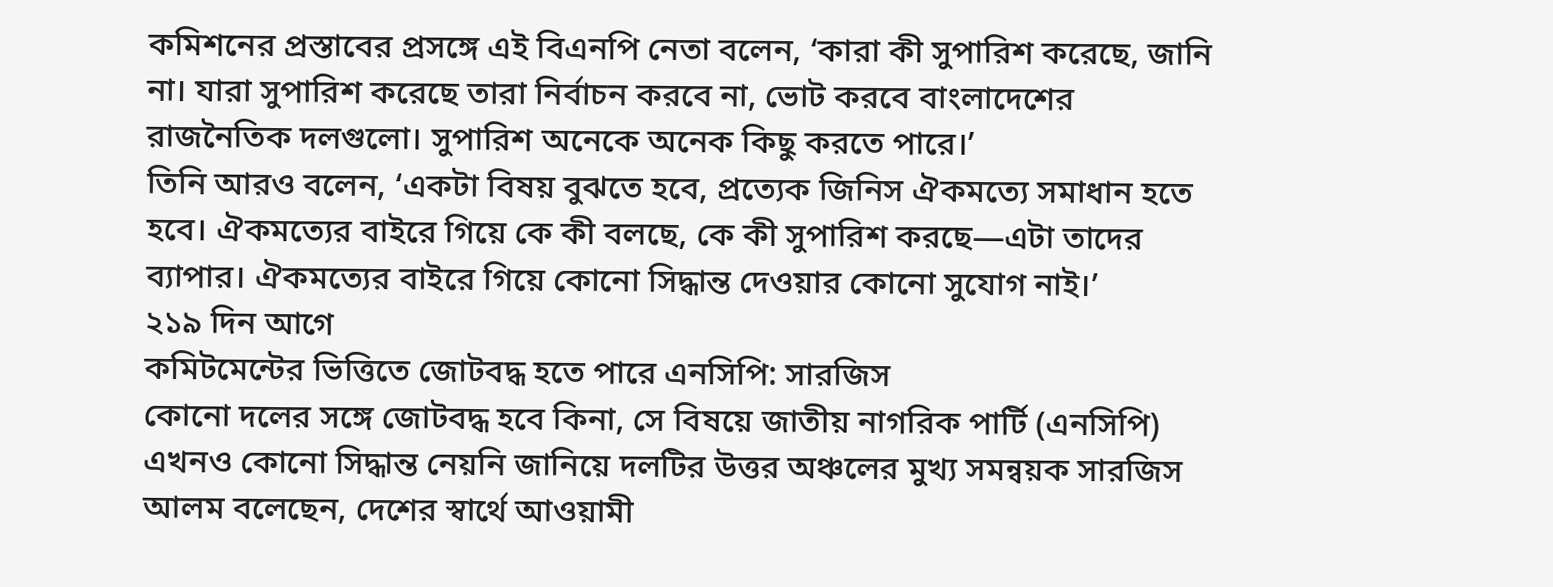কমিশনের প্রস্তাবের প্রসঙ্গে এই বিএনপি নেতা বলেন, ‘কারা কী সুপারিশ করেছে, জানি না। যারা সুপারিশ করেছে তারা নির্বাচন করবে না, ভোট করবে বাংলাদেশের রাজনৈতিক দলগুলো। সুপারিশ অনেকে অনেক কিছু করতে পারে।’
তিনি আরও বলেন, ‘একটা বিষয় বুঝতে হবে, প্রত্যেক জিনিস ঐকমত্যে সমাধান হতে হবে। ঐকমত্যের বাইরে গিয়ে কে কী বলছে, কে কী সুপারিশ করছে—এটা তাদের ব্যাপার। ঐকমত্যের বাইরে গিয়ে কোনো সিদ্ধান্ত দেওয়ার কোনো সুযোগ নাই।’
২১৯ দিন আগে
কমিটমেন্টের ভিত্তিতে জোটবদ্ধ হতে পারে এনসিপি: সারজিস
কোনো দলের সঙ্গে জোটবদ্ধ হবে কিনা, সে বিষয়ে জাতীয় নাগরিক পার্টি (এনসিপি) এখনও কোনো সিদ্ধান্ত নেয়নি জানিয়ে দলটির উত্তর অঞ্চলের মুখ্য সমন্বয়ক সারজিস আলম বলেছেন, দেশের স্বার্থে আওয়ামী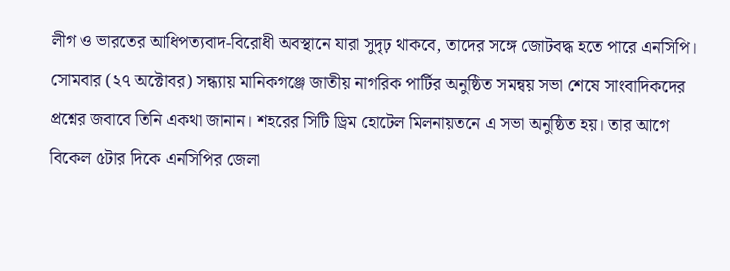লীগ ও ভারতের আধিপত্যবাদ-বিরোধী অবস্থানে যারা সুদৃঢ় থাকবে, তাদের সঙ্গে জোটবদ্ধ হতে পারে এনসিপি।
সোমবার (২৭ অক্টোবর) সন্ধ্যায় মানিকগঞ্জে জাতীয় নাগরিক পার্টির অনুষ্ঠিত সমন্বয় সভা শেষে সাংবাদিকদের প্রশ্নের জবাবে তিনি একথা জানান। শহরের সিটি ড্রিম হোটেল মিলনায়তনে এ সভা অনুষ্ঠিত হয়। তার আগে বিকেল ৫টার দিকে এনসিপির জেলা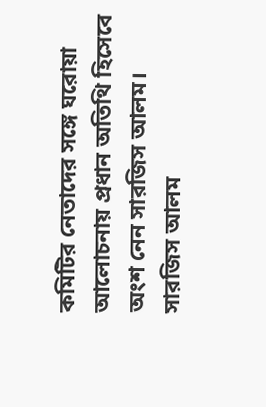কমিটির নেতাদের সঙ্গে ঘরোয়া আলোচনায় প্রধান অতিথি হিসেবে অংশ নেন সারজিস আলম।
সারজিস আলম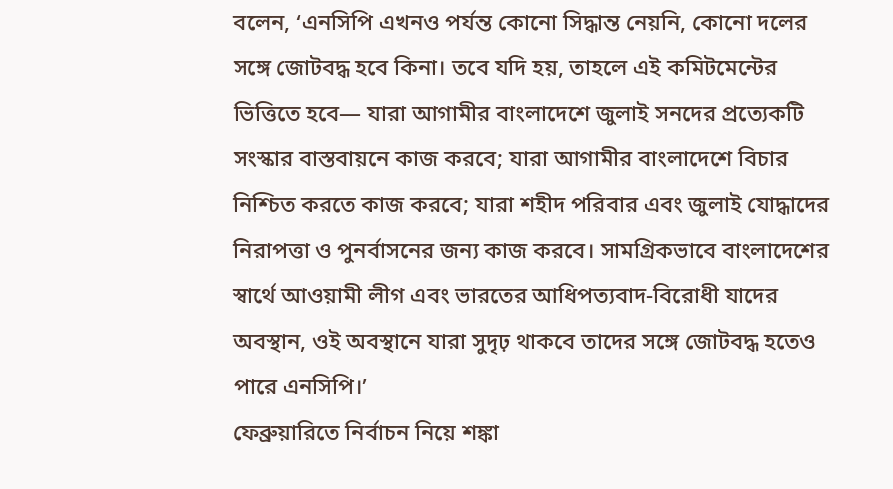বলেন, ‘এনসিপি এখনও পর্যন্ত কোনো সিদ্ধান্ত নেয়নি, কোনো দলের সঙ্গে জোটবদ্ধ হবে কিনা। তবে যদি হয়, তাহলে এই কমিটমেন্টের ভিত্তিতে হবে— যারা আগামীর বাংলাদেশে জুলাই সনদের প্রত্যেকটি সংস্কার বাস্তবায়নে কাজ করবে; যারা আগামীর বাংলাদেশে বিচার নিশ্চিত করতে কাজ করবে; যারা শহীদ পরিবার এবং জুলাই যোদ্ধাদের নিরাপত্তা ও পুনর্বাসনের জন্য কাজ করবে। সামগ্রিকভাবে বাংলাদেশের স্বার্থে আওয়ামী লীগ এবং ভারতের আধিপত্যবাদ-বিরোধী যাদের অবস্থান, ওই অবস্থানে যারা সুদৃঢ় থাকবে তাদের সঙ্গে জোটবদ্ধ হতেও পারে এনসিপি।’
ফেব্রুয়ারিতে নির্বাচন নিয়ে শঙ্কা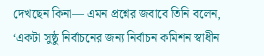দেখছেন কিনা— এমন প্রশ্নের জবাবে তিনি বলেন, ‘একটা সুষ্ঠু নির্বাচনের জন্য নির্বাচন কমিশন স্বাধীন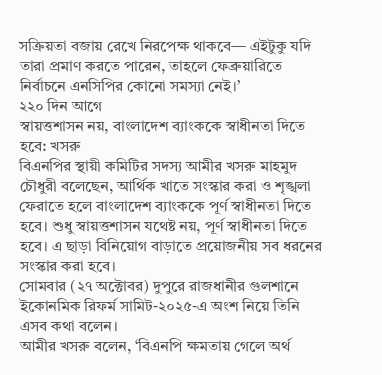সক্রিয়তা বজায় রেখে নিরপেক্ষ থাকবে— এইটুকু যদি তারা প্রমাণ করতে পারেন, তাহলে ফেব্রুয়ারিতে নির্বাচনে এনসিপির কোনো সমস্যা নেই।’
২২০ দিন আগে
স্বায়ত্তশাসন নয়, বাংলাদেশ ব্যাংককে স্বাধীনতা দিতে হবে: খসরু
বিএনপির স্থায়ী কমিটির সদস্য আমীর খসরু মাহমুদ চৌধুরী বলেছেন, আর্থিক খাতে সংস্কার করা ও শৃঙ্খলা ফেরাতে হলে বাংলাদেশ ব্যাংককে পূর্ণ স্বাধীনতা দিতে হবে। শুধু স্বায়ত্তশাসন যথেষ্ট নয়, পূর্ণ স্বাধীনতা দিতে হবে। এ ছাড়া বিনিয়োগ বাড়াতে প্রয়োজনীয় সব ধরনের সংস্কার করা হবে।
সোমবার (২৭ অক্টোবর) দুপুরে রাজধানীর গুলশানে ইকোনমিক রিফর্ম সামিট-২০২৫-এ অংশ নিয়ে তিনি এসব কথা বলেন।
আমীর খসরু বলেন, ‘বিএনপি ক্ষমতায় গেলে অর্থ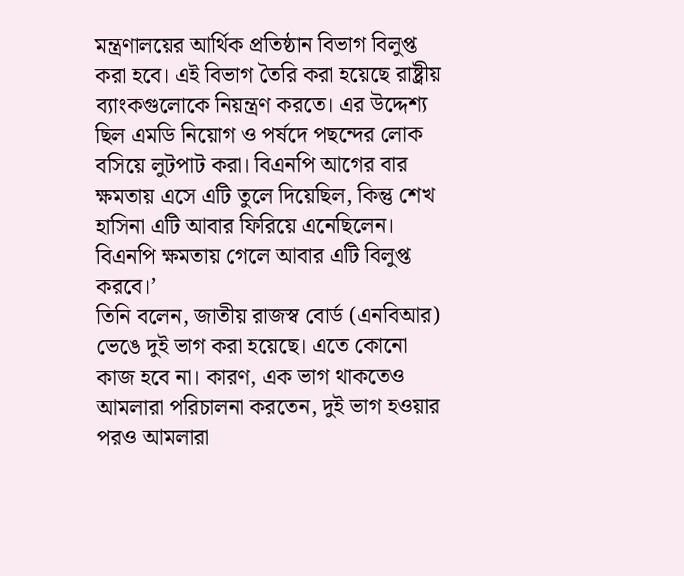মন্ত্রণালয়ের আর্থিক প্রতিষ্ঠান বিভাগ বিলুপ্ত করা হবে। এই বিভাগ তৈরি করা হয়েছে রাষ্ট্রীয় ব্যাংকগুলোকে নিয়ন্ত্রণ করতে। এর উদ্দেশ্য ছিল এমডি নিয়োগ ও পর্ষদে পছন্দের লোক বসিয়ে লুটপাট করা। বিএনপি আগের বার ক্ষমতায় এসে এটি তুলে দিয়েছিল, কিন্তু শেখ হাসিনা এটি আবার ফিরিয়ে এনেছিলেন। বিএনপি ক্ষমতায় গেলে আবার এটি বিলুপ্ত করবে।’
তিনি বলেন, জাতীয় রাজস্ব বোর্ড (এনবিআর) ভেঙে দুই ভাগ করা হয়েছে। এতে কোনো কাজ হবে না। কারণ, এক ভাগ থাকতেও আমলারা পরিচালনা করতেন, দুই ভাগ হওয়ার পরও আমলারা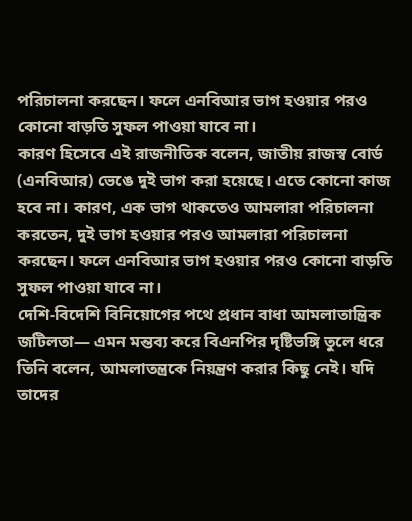পরিচালনা করছেন। ফলে এনবিআর ভাগ হওয়ার পরও কোনো বাড়তি সুফল পাওয়া যাবে না।
কারণ হিসেবে এই রাজনীতিক বলেন, জাতীয় রাজস্ব বোর্ড (এনবিআর) ভেঙে দুই ভাগ করা হয়েছে। এতে কোনো কাজ হবে না। কারণ, এক ভাগ থাকতেও আমলারা পরিচালনা করতেন, দুই ভাগ হওয়ার পরও আমলারা পরিচালনা করছেন। ফলে এনবিআর ভাগ হওয়ার পরও কোনো বাড়তি সুফল পাওয়া যাবে না।
দেশি-বিদেশি বিনিয়োগের পথে প্রধান বাধা আমলাতান্ত্রিক জটিলতা— এমন মন্তব্য করে বিএনপির দৃষ্টিভঙ্গি তুলে ধরে তিনি বলেন, আমলাতন্ত্রকে নিয়ন্ত্রণ করার কিছু নেই। যদি তাদের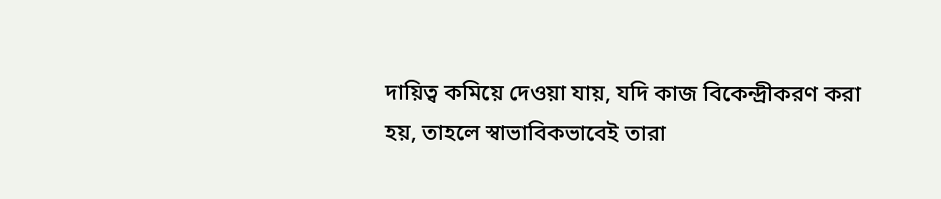দায়িত্ব কমিয়ে দেওয়া যায়, যদি কাজ বিকেন্দ্রীকরণ করা হয়, তাহলে স্বাভাবিকভাবেই তারা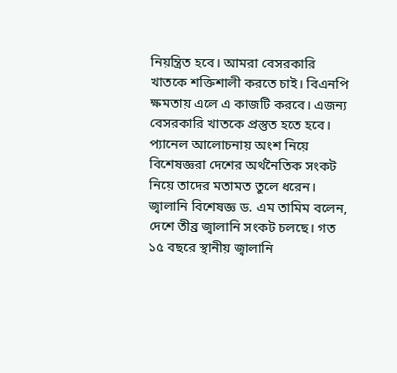নিয়ন্ত্রিত হবে। আমরা বেসরকারি খাতকে শক্তিশালী করতে চাই। বিএনপি ক্ষমতায় এলে এ কাজটি করবে। এজন্য বেসরকারি খাতকে প্রস্তুত হতে হবে।
প্যানেল আলোচনায় অংশ নিয়ে বিশেষজ্ঞরা দেশের অর্থনৈতিক সংকট নিয়ে তাদের মতামত তুলে ধরেন।
জ্বালানি বিশেষজ্ঞ ড. এম তামিম বলেন, দেশে তীব্র জ্বালানি সংকট চলছে। গত ১৫ বছরে স্থানীয় জ্বালানি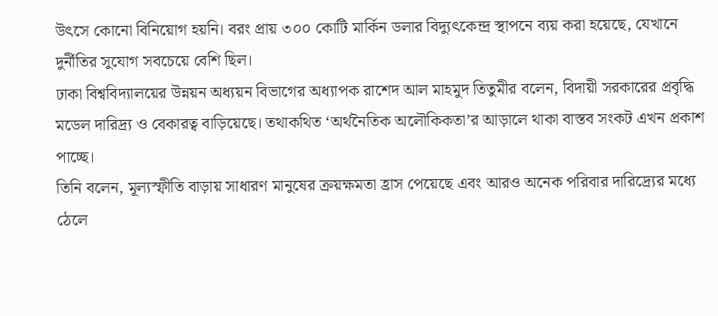উৎসে কোনো বিনিয়োগ হয়নি। বরং প্রায় ৩০০ কোটি মার্কিন ডলার বিদ্যুৎকেন্দ্র স্থাপনে ব্যয় করা হয়েছে, যেখানে দুর্নীতির সুযোগ সবচেয়ে বেশি ছিল।
ঢাকা বিশ্ববিদ্যালয়ের উন্নয়ন অধ্যয়ন বিভাগের অধ্যাপক রাশেদ আল মাহমুদ তিতুমীর বলেন, বিদায়ী সরকারের প্রবৃদ্ধি মডেল দারিদ্র্য ও বেকারত্ব বাড়িয়েছে। তথাকথিত ‘অর্থনৈতিক অলৌকিকতা’র আড়ালে থাকা বাস্তব সংকট এখন প্রকাশ পাচ্ছে।
তিনি বলেন, মূল্যস্ফীতি বাড়ায় সাধারণ মানুষের ক্রয়ক্ষমতা হ্রাস পেয়েছে এবং আরও অনেক পরিবার দারিদ্র্যের মধ্যে ঠেলে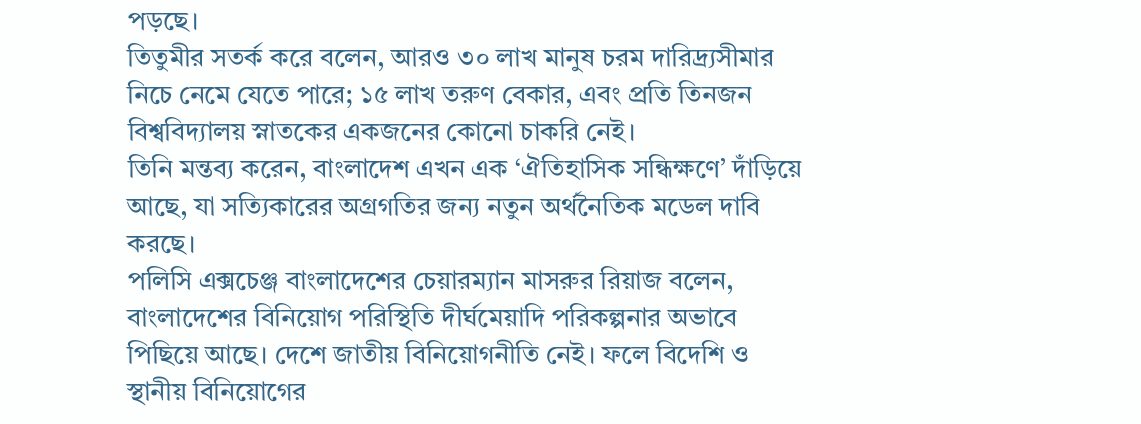পড়ছে।
তিতুমীর সতর্ক করে বলেন, আরও ৩০ লাখ মানুষ চরম দারিদ্র্যসীমার নিচে নেমে যেতে পারে; ১৫ লাখ তরুণ বেকার, এবং প্রতি তিনজন বিশ্ববিদ্যালয় স্নাতকের একজনের কোনো চাকরি নেই।
তিনি মন্তব্য করেন, বাংলাদেশ এখন এক ‘ঐতিহাসিক সন্ধিক্ষণে’ দাঁড়িয়ে আছে, যা সত্যিকারের অগ্রগতির জন্য নতুন অর্থনৈতিক মডেল দাবি করছে।
পলিসি এক্সচেঞ্জ বাংলাদেশের চেয়ারম্যান মাসরুর রিয়াজ বলেন, বাংলাদেশের বিনিয়োগ পরিস্থিতি দীর্ঘমেয়াদি পরিকল্পনার অভাবে পিছিয়ে আছে। দেশে জাতীয় বিনিয়োগনীতি নেই। ফলে বিদেশি ও স্থানীয় বিনিয়োগের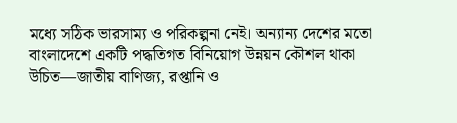মধ্যে সঠিক ভারসাম্য ও পরিকল্পনা নেই। অন্যান্য দেশের মতো বাংলাদেশে একটি পদ্ধতিগত বিনিয়োগ উন্নয়ন কৌশল থাকা উচিত—জাতীয় বাণিজ্য, রপ্তানি ও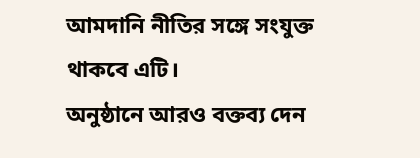আমদানি নীতির সঙ্গে সংযুক্ত থাকবে এটি।
অনুষ্ঠানে আরও বক্তব্য দেন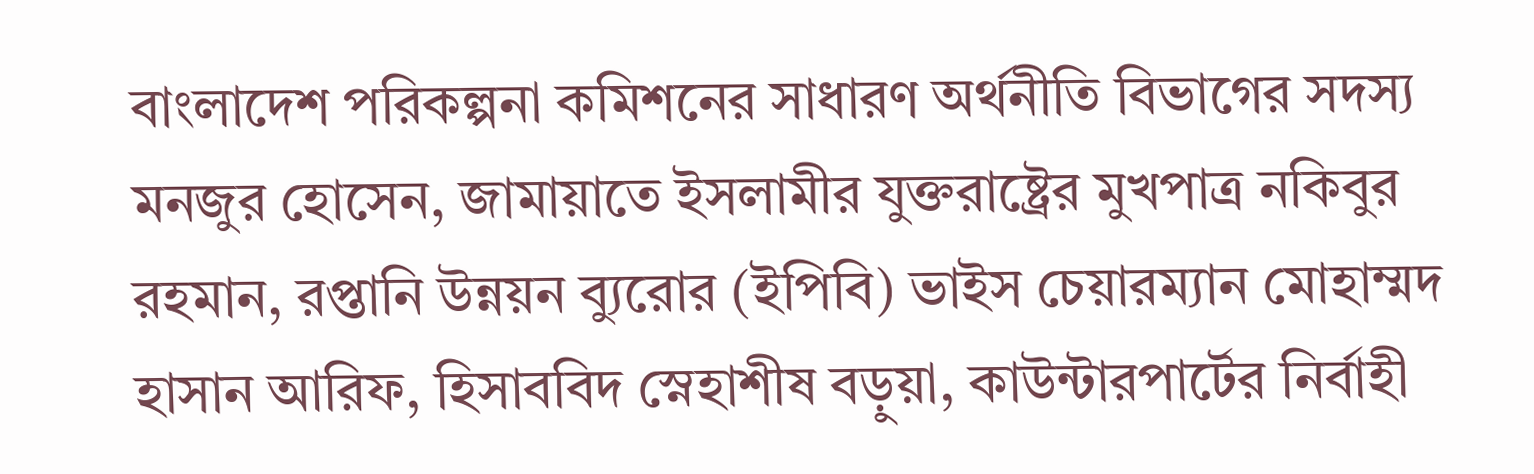বাংলাদেশ পরিকল্পনা কমিশনের সাধারণ অর্থনীতি বিভাগের সদস্য মনজুর হোসেন, জামায়াতে ইসলামীর যুক্তরাষ্ট্রের মুখপাত্র নকিবুর রহমান, রপ্তানি উন্নয়ন ব্যুরোর (ইপিবি) ভাইস চেয়ারম্যান মোহাম্মদ হাসান আরিফ, হিসাববিদ স্নেহাশীষ বড়ুয়া, কাউন্টারপার্টের নির্বাহী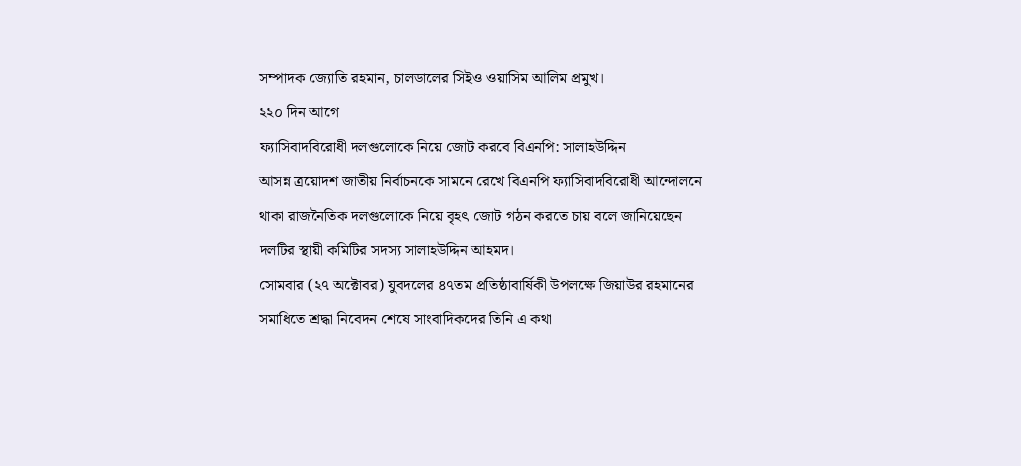সম্পাদক জ্যোতি রহমান, চালডালের সিইও ওয়াসিম আলিম প্রমুখ।
২২০ দিন আগে
ফ্যাসিবাদবিরোধী দলগুলোকে নিয়ে জোট করবে বিএনপি: সালাহউদ্দিন
আসন্ন ত্রয়োদশ জাতীয় নির্বাচনকে সামনে রেখে বিএনপি ফ্যাসিবাদবিরোধী আন্দোলনে থাকা রাজনৈতিক দলগুলোকে নিয়ে বৃহৎ জোট গঠন করতে চায় বলে জানিয়েছেন দলটির স্থায়ী কমিটির সদস্য সালাহউদ্দিন আহমদ।
সোমবার (২৭ অক্টোবর) যুবদলের ৪৭তম প্রতিষ্ঠাবার্ষিকী উপলক্ষে জিয়াউর রহমানের সমাধিতে শ্রদ্ধা নিবেদন শেষে সাংবাদিকদের তিনি এ কথা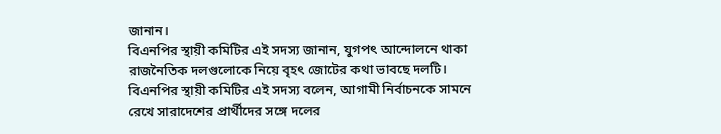জানান।
বিএনপির স্থায়ী কমিটির এই সদস্য জানান, যুগপৎ আন্দোলনে থাকা রাজনৈতিক দলগুলোকে নিয়ে বৃহৎ জোটের কথা ভাবছে দলটি।
বিএনপির স্থায়ী কমিটির এই সদস্য বলেন, আগামী নির্বাচনকে সামনে রেখে সারাদেশের প্রার্থীদের সঙ্গে দলের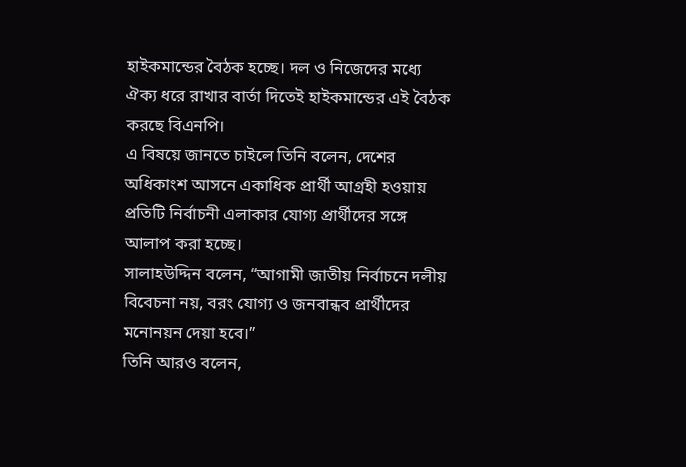হাইকমান্ডের বৈঠক হচ্ছে। দল ও নিজেদের মধ্যে ঐক্য ধরে রাখার বার্তা দিতেই হাইকমান্ডের এই বৈঠক করছে বিএনপি।
এ বিষয়ে জানতে চাইলে তিনি বলেন, দেশের অধিকাংশ আসনে একাধিক প্রার্থী আগ্রহী হওয়ায় প্রতিটি নির্বাচনী এলাকার যোগ্য প্রার্থীদের সঙ্গে আলাপ করা হচ্ছে।
সালাহউদ্দিন বলেন, “আগামী জাতীয় নির্বাচনে দলীয় বিবেচনা নয়, বরং যোগ্য ও জনবান্ধব প্রার্থীদের মনোনয়ন দেয়া হবে।”
তিনি আরও বলেন,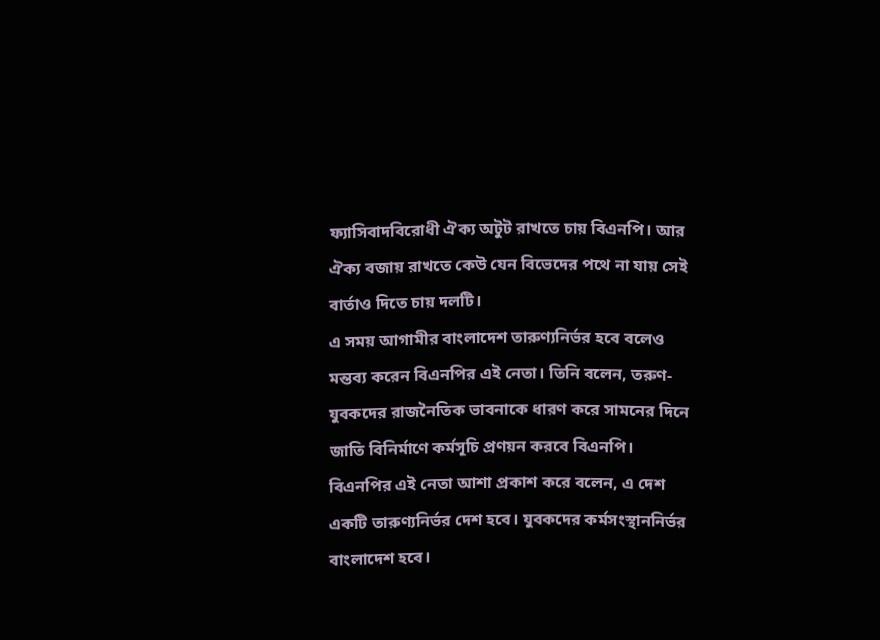ফ্যাসিবাদবিরোধী ঐক্য অটুট রাখতে চায় বিএনপি। আর ঐক্য বজায় রাখতে কেউ যেন বিভেদের পথে না যায় সেই বার্তাও দিতে চায় দলটি।
এ সময় আগামীর বাংলাদেশ তারুণ্যনির্ভর হবে বলেও মন্তব্য করেন বিএনপির এই নেতা। তিনি বলেন, তরুণ-যুবকদের রাজনৈতিক ভাবনাকে ধারণ করে সামনের দিনে জাতি বিনির্মাণে কর্মসূচি প্রণয়ন করবে বিএনপি।
বিএনপির এই নেতা আশা প্রকাশ করে বলেন, এ দেশ একটি তারুণ্যনির্ভর দেশ হবে। যুবকদের কর্মসংস্থাননির্ভর বাংলাদেশ হবে।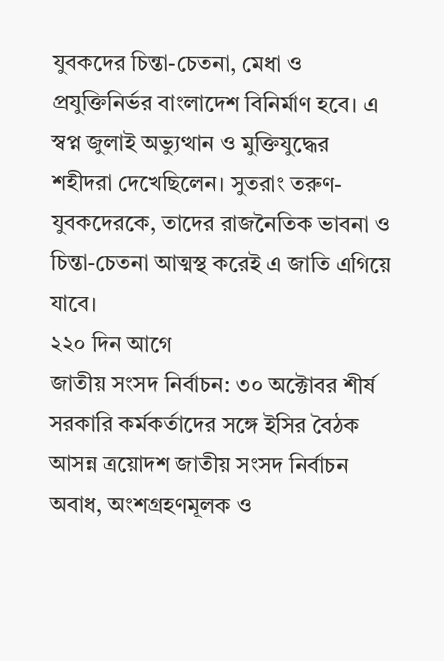যুবকদের চিন্তা-চেতনা, মেধা ও প্রযুক্তিনির্ভর বাংলাদেশ বিনির্মাণ হবে। এ স্বপ্ন জুলাই অভ্যুত্থান ও মুক্তিযুদ্ধের শহীদরা দেখেছিলেন। সুতরাং তরুণ-যুবকদেরকে, তাদের রাজনৈতিক ভাবনা ও চিন্তা-চেতনা আত্মস্থ করেই এ জাতি এগিয়ে যাবে।
২২০ দিন আগে
জাতীয় সংসদ নির্বাচন: ৩০ অক্টোবর শীর্ষ সরকারি কর্মকর্তাদের সঙ্গে ইসির বৈঠক
আসন্ন ত্রয়োদশ জাতীয় সংসদ নির্বাচন অবাধ, অংশগ্রহণমূলক ও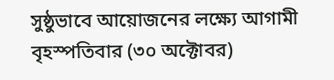সুষ্ঠুভাবে আয়োজনের লক্ষ্যে আগামী বৃহস্পতিবার (৩০ অক্টোবর)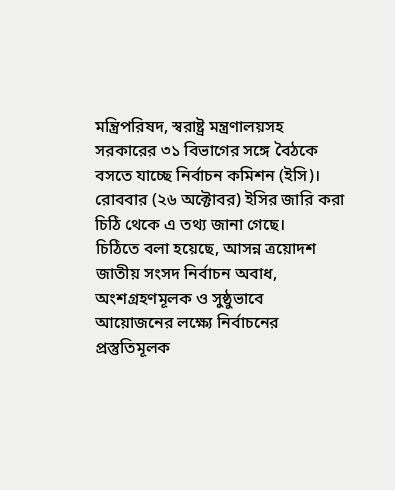মন্ত্রিপরিষদ, স্বরাষ্ট্র মন্ত্রণালয়সহ সরকারের ৩১ বিভাগের সঙ্গে বৈঠকে বসতে যাচ্ছে নির্বাচন কমিশন (ইসি)।
রোববার (২৬ অক্টোবর) ইসির জারি করা চিঠি থেকে এ তথ্য জানা গেছে।
চিঠিতে বলা হয়েছে, আসন্ন ত্রয়োদশ জাতীয় সংসদ নির্বাচন অবাধ, অংশগ্রহণমূলক ও সুষ্ঠুভাবে আয়োজনের লক্ষ্যে নির্বাচনের প্রস্তুতিমূলক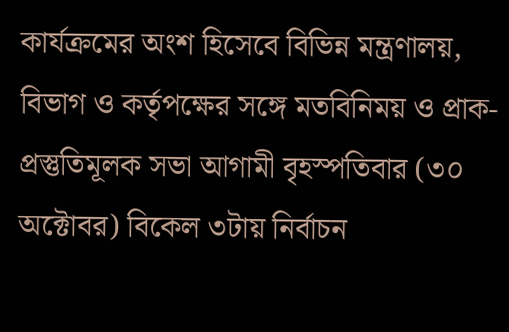কার্যক্রমের অংশ হিসেবে বিভিন্ন মন্ত্রণালয়, বিভাগ ও কর্তৃপক্ষের সঙ্গে মতবিনিময় ও প্রাক-প্রস্তুতিমূলক সভা আগামী বৃহস্পতিবার (৩০ অক্টোবর) বিকেল ৩টায় নির্বাচন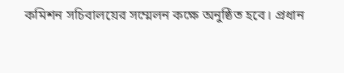কমিশন সচিবালয়ের সম্মেলন কক্ষে অনুষ্ঠিত হবে। প্রধান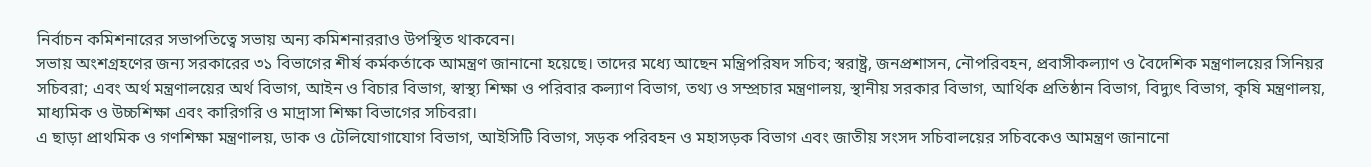নির্বাচন কমিশনারের সভাপতিত্বে সভায় অন্য কমিশনাররাও উপস্থিত থাকবেন।
সভায় অংশগ্রহণের জন্য সরকারের ৩১ বিভাগের শীর্ষ কর্মকর্তাকে আমন্ত্রণ জানানো হয়েছে। তাদের মধ্যে আছেন মন্ত্রিপরিষদ সচিব; স্বরাষ্ট্র, জনপ্রশাসন, নৌপরিবহন, প্রবাসীকল্যাণ ও বৈদেশিক মন্ত্রণালয়ের সিনিয়র সচিবরা; এবং অর্থ মন্ত্রণালয়ের অর্থ বিভাগ, আইন ও বিচার বিভাগ, স্বাস্থ্য শিক্ষা ও পরিবার কল্যাণ বিভাগ, তথ্য ও সম্প্রচার মন্ত্রণালয়, স্থানীয় সরকার বিভাগ, আর্থিক প্রতিষ্ঠান বিভাগ, বিদ্যুৎ বিভাগ, কৃষি মন্ত্রণালয়, মাধ্যমিক ও উচ্চশিক্ষা এবং কারিগরি ও মাদ্রাসা শিক্ষা বিভাগের সচিবরা।
এ ছাড়া প্রাথমিক ও গণশিক্ষা মন্ত্রণালয়, ডাক ও টেলিযোগাযোগ বিভাগ, আইসিটি বিভাগ, সড়ক পরিবহন ও মহাসড়ক বিভাগ এবং জাতীয় সংসদ সচিবালয়ের সচিবকেও আমন্ত্রণ জানানো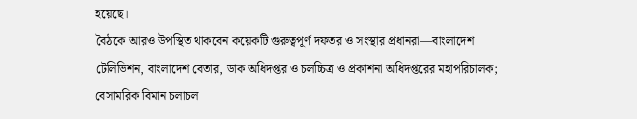হয়েছে।
বৈঠকে আরও উপস্থিত থাকবেন কয়েকটি গুরুত্বপূর্ণ দফতর ও সংস্থার প্রধানরা—বাংলাদেশ টেলিভিশন, বাংলাদেশ বেতার, ডাক অধিদপ্তর ও চলচ্চিত্র ও প্রকাশনা অধিদপ্তরের মহাপরিচালক; বেসামরিক বিমান চলাচল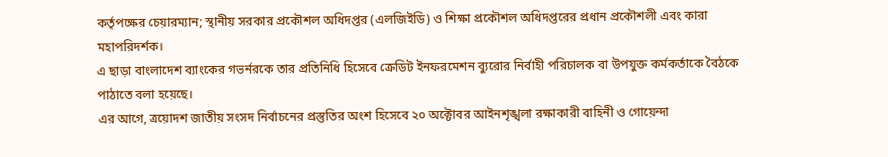কর্তৃপক্ষের চেয়ারম্যান; স্থানীয় সরকার প্রকৌশল অধিদপ্তর (এলজিইডি) ও শিক্ষা প্রকৌশল অধিদপ্তরের প্রধান প্রকৌশলী এবং কারা মহাপরিদর্শক।
এ ছাড়া বাংলাদেশ ব্যাংকের গভর্নরকে তার প্রতিনিধি হিসেবে ক্রেডিট ইনফরমেশন ব্যুরোর নির্বাহী পরিচালক বা উপযুক্ত কর্মকর্তাকে বৈঠকে পাঠাতে বলা হয়েছে।
এর আগে, ত্রয়োদশ জাতীয় সংসদ নির্বাচনের প্রস্তুতির অংশ হিসেবে ২০ অক্টোবর আইনশৃঙ্খলা রক্ষাকারী বাহিনী ও গোয়েন্দা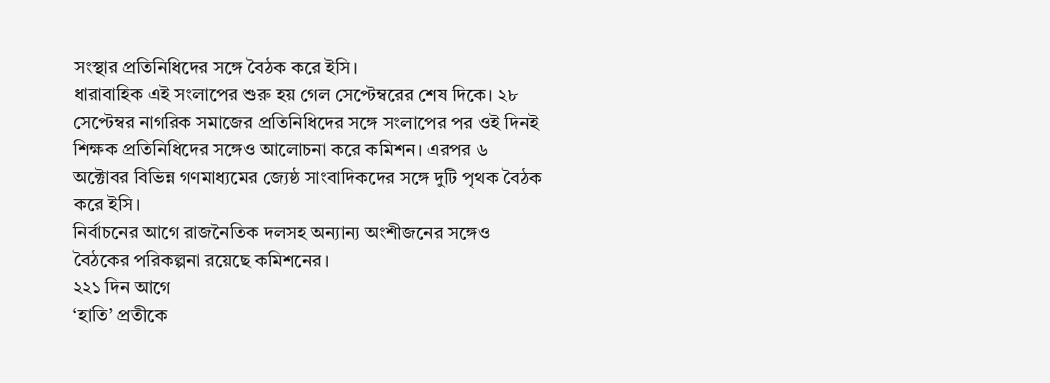সংস্থার প্রতিনিধিদের সঙ্গে বৈঠক করে ইসি।
ধারাবাহিক এই সংলাপের শুরু হয় গেল সেপ্টেম্বরের শেষ দিকে। ২৮ সেপ্টেম্বর নাগরিক সমাজের প্রতিনিধিদের সঙ্গে সংলাপের পর ওই দিনই শিক্ষক প্রতিনিধিদের সঙ্গেও আলোচনা করে কমিশন। এরপর ৬ অক্টোবর বিভিন্ন গণমাধ্যমের জ্যেষ্ঠ সাংবাদিকদের সঙ্গে দুটি পৃথক বৈঠক করে ইসি।
নির্বাচনের আগে রাজনৈতিক দলসহ অন্যান্য অংশীজনের সঙ্গেও বৈঠকের পরিকল্পনা রয়েছে কমিশনের।
২২১ দিন আগে
‘হাতি’ প্রতীকে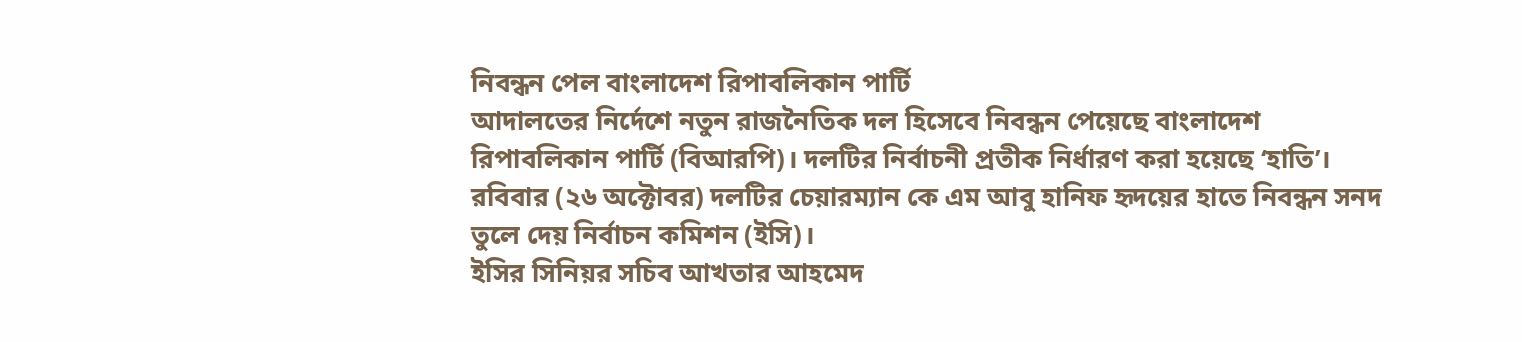নিবন্ধন পেল বাংলাদেশ রিপাবলিকান পার্টি
আদালতের নির্দেশে নতুন রাজনৈতিক দল হিসেবে নিবন্ধন পেয়েছে বাংলাদেশ রিপাবলিকান পার্টি (বিআরপি)। দলটির নির্বাচনী প্রতীক নির্ধারণ করা হয়েছে ‘হাতি’।
রবিবার (২৬ অক্টোবর) দলটির চেয়ারম্যান কে এম আবু হানিফ হৃদয়ের হাতে নিবন্ধন সনদ তুলে দেয় নির্বাচন কমিশন (ইসি)।
ইসির সিনিয়র সচিব আখতার আহমেদ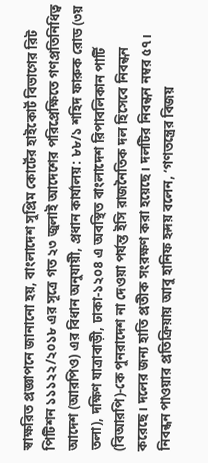স্বাক্ষরিত প্রজ্ঞাপনে জানানো হয়, বাংলাদেশ সুপ্রিম কোর্টের হাইকোর্ট বিভাগের রিট পিটিশন ১১১২২/২০১৮ এর সূত্রে গত ২৩ জুলাই আদেশের পরিপ্রেক্ষিতে গণপ্রতিনিধিত্ব আদেশ (আরপিও) এর বিধান অনুযায়ী, প্রধান কার্যালয়: ৮৮/১ শহিদ ফারুক রোড (৩য় তলা), দক্ষিণ যাত্রাবাড়ী, ঢাকা-১২০৪ এ অবস্থিত বাংলাদেশ রিপাবলিকান পার্টি (বিআরপি)-কে পুনরাদেশ না দেওয়া পর্যন্ত ইসি রাজনৈতিক দল হিসেবে নিবন্ধন করেছে। দলের জন্য হাতি প্রতীক সংরক্ষণ করা হয়েছে। দলটির নিবন্ধন নম্বর ৫৭।
নিবন্ধন পাওয়ার প্রতিক্রিয়ায় আবু হানিফ হৃদয় বলেন, ‘গণতন্ত্রের বিজয়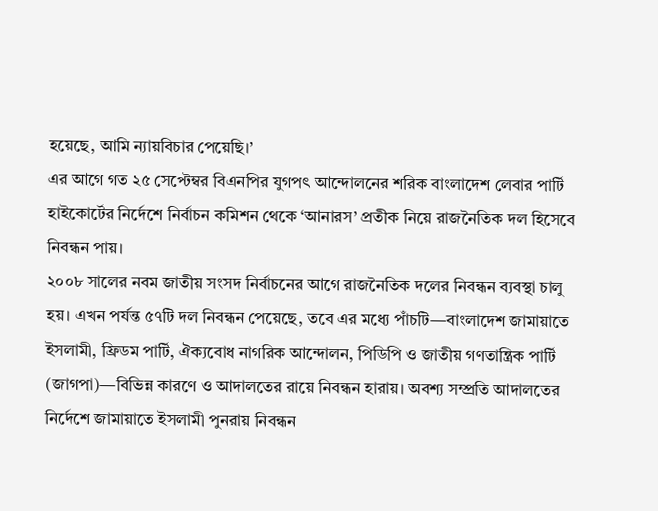হয়েছে, আমি ন্যায়বিচার পেয়েছি।’
এর আগে গত ২৫ সেপ্টেম্বর বিএনপির যুগপৎ আন্দোলনের শরিক বাংলাদেশ লেবার পার্টি হাইকোর্টের নির্দেশে নির্বাচন কমিশন থেকে ‘আনারস’ প্রতীক নিয়ে রাজনৈতিক দল হিসেবে নিবন্ধন পায়।
২০০৮ সালের নবম জাতীয় সংসদ নির্বাচনের আগে রাজনৈতিক দলের নিবন্ধন ব্যবস্থা চালু হয়। এখন পর্যন্ত ৫৭টি দল নিবন্ধন পেয়েছে, তবে এর মধ্যে পাঁচটি—বাংলাদেশ জামায়াতে ইসলামী, ফ্রিডম পার্টি, ঐক্যবোধ নাগরিক আন্দোলন, পিডিপি ও জাতীয় গণতান্ত্রিক পার্টি (জাগপা)—বিভিন্ন কারণে ও আদালতের রায়ে নিবন্ধন হারায়। অবশ্য সম্প্রতি আদালতের নির্দেশে জামায়াতে ইসলামী পুনরায় নিবন্ধন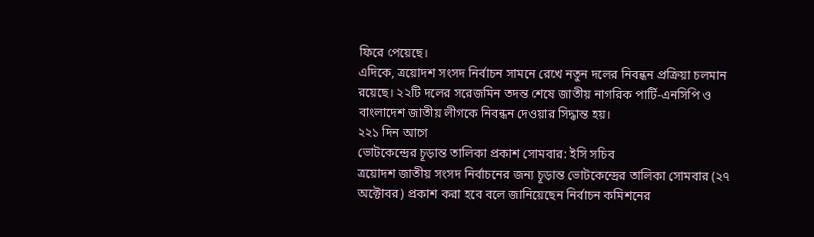ফিরে পেয়েছে।
এদিকে, ত্রয়োদশ সংসদ নির্বাচন সামনে রেখে নতুন দলের নিবন্ধন প্রক্রিয়া চলমান রয়েছে। ২২টি দলের সরেজমিন তদন্ত শেষে জাতীয় নাগরিক পার্টি-এনসিপি ও বাংলাদেশ জাতীয় লীগকে নিবন্ধন দেওয়ার সিদ্ধান্ত হয়।
২২১ দিন আগে
ভোটকেন্দ্রের চূড়ান্ত তালিকা প্রকাশ সোমবার: ইসি সচিব
ত্রয়োদশ জাতীয় সংসদ নির্বাচনের জন্য চূড়ান্ত ভোটকেন্দ্রের তালিকা সোমবার (২৭ অক্টোবর) প্রকাশ করা হবে বলে জানিয়েছেন নির্বাচন কমিশনের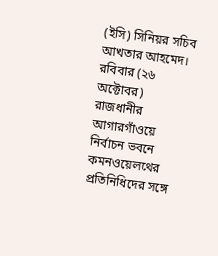(ইসি) সিনিয়র সচিব আখতার আহমেদ।
রবিবার (২৬ অক্টোবর) রাজধানীর আগারগাঁওয়ে নির্বাচন ভবনে কমনওয়েলথের প্রতিনিধিদের সঙ্গে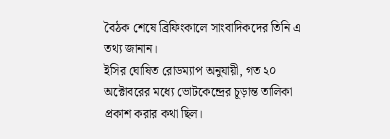বৈঠক শেষে ব্রিফিংকালে সাংবাদিকদের তিনি এ তথ্য জানান।
ইসির ঘোষিত রোডম্যাপ অনুযায়ী, গত ২০ অক্টোবরের মধ্যে ভোটকেন্দ্রের চূড়ান্ত তালিকা প্রকাশ করার কথা ছিল।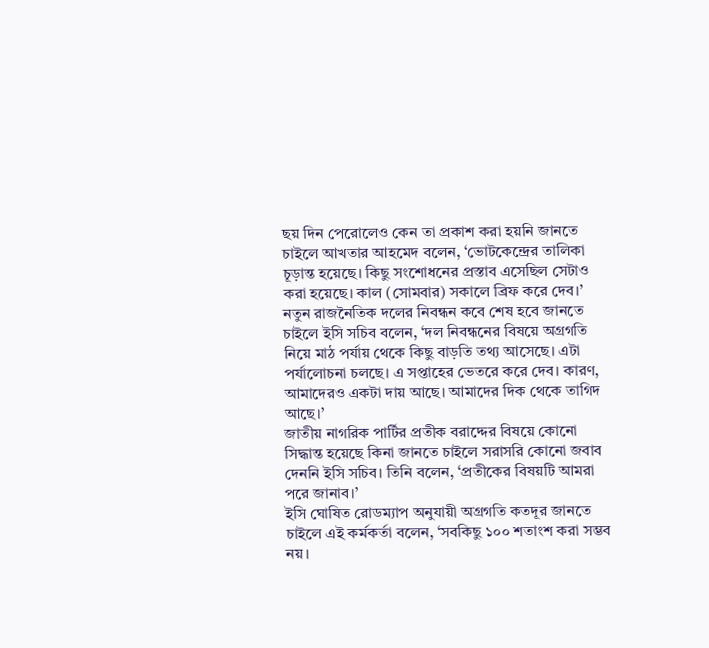ছয় দিন পেরোলেও কেন তা প্রকাশ করা হয়নি জানতে চাইলে আখতার আহমেদ বলেন, ‘ভোটকেন্দ্রের তালিকা চূড়ান্ত হয়েছে। কিছু সংশোধনের প্রস্তাব এসেছিল সেটাও করা হয়েছে। কাল (সোমবার) সকালে ব্রিফ করে দেব।’
নতুন রাজনৈতিক দলের নিবন্ধন কবে শেষ হবে জানতে চাইলে ইসি সচিব বলেন, ‘দল নিবন্ধনের বিষয়ে অগ্রগতি নিয়ে মাঠ পর্যায় থেকে কিছু বাড়তি তথ্য আসেছে। এটা পর্যালোচনা চলছে। এ সপ্তাহের ভেতরে করে দেব। কারণ, আমাদেরও একটা দায় আছে। আমাদের দিক থেকে তাগিদ আছে।’
জাতীয় নাগরিক পার্টির প্রতীক বরাদ্দের বিষয়ে কোনো সিদ্ধান্ত হয়েছে কিনা জানতে চাইলে সরাসরি কোনো জবাব দেননি ইসি সচিব। তিনি বলেন, ‘প্রতীকের বিষয়টি আমরা পরে জানাব।’
ইসি ঘোষিত রোডম্যাপ অনুযায়ী অগ্রগতি কতদূর জানতে চাইলে এই কর্মকর্তা বলেন, ‘সবকিছু ১০০ শতাংশ করা সম্ভব নয়।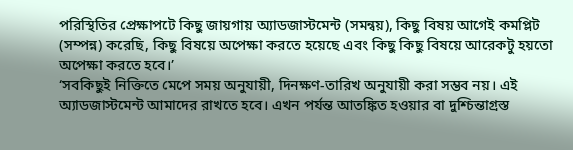পরিস্থিতির প্রেক্ষাপটে কিছু জায়গায় অ্যাডজাস্টমেন্ট (সমন্বয়), কিছু বিষয় আগেই কমপ্লিট (সম্পন্ন) করেছি, কিছু বিষয়ে অপেক্ষা করতে হয়েছে এবং কিছু কিছু বিষয়ে আরেকটু হয়তো অপেক্ষা করতে হবে।’
‘সবকিছুই নিক্তিতে মেপে সময় অনুযায়ী, দিনক্ষণ-তারিখ অনুযায়ী করা সম্ভব নয়। এই অ্যাডজাস্টমেন্ট আমাদের রাখতে হবে। এখন পর্যন্ত আতঙ্কিত হওয়ার বা দুশ্চিন্তাগ্রস্ত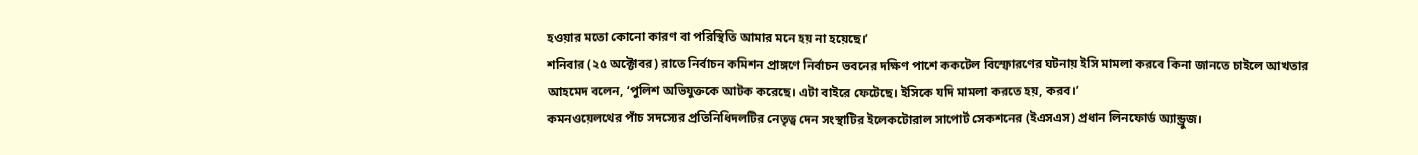হওয়ার মতো কোনো কারণ বা পরিস্থিতি আমার মনে হয় না হয়েছে।’
শনিবার (২৫ অক্টোবর) রাতে নির্বাচন কমিশন প্রাঙ্গণে নির্বাচন ভবনের দক্ষিণ পাশে ককটেল বিস্ফোরণের ঘটনায় ইসি মামলা করবে কিনা জানতে চাইলে আখতার আহমেদ বলেন, ‘পুলিশ অভিযুক্তকে আটক করেছে। এটা বাইরে ফেটেছে। ইসিকে যদি মামলা করতে হয়, করব।’
কমনওয়েলথের পাঁচ সদস্যের প্রতিনিধিদলটির নেতৃত্ব দেন সংস্থাটির ইলেকটোরাল সাপোর্ট সেকশনের (ইএসএস) প্রধান লিনফোর্ড অ্যান্ড্রুজ।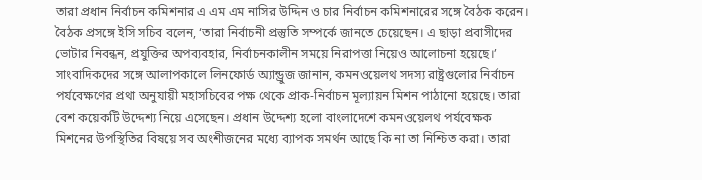তারা প্রধান নির্বাচন কমিশনার এ এম এম নাসির উদ্দিন ও চার নির্বাচন কমিশনারের সঙ্গে বৈঠক করেন।
বৈঠক প্রসঙ্গে ইসি সচিব বলেন, ‘তারা নির্বাচনী প্রস্তুতি সম্পর্কে জানতে চেয়েছেন। এ ছাড়া প্রবাসীদের ভোটার নিবন্ধন, প্রযুক্তির অপব্যবহার, নির্বাচনকালীন সময়ে নিরাপত্তা নিয়েও আলোচনা হয়েছে।’
সাংবাদিকদের সঙ্গে আলাপকালে লিনফোর্ড অ্যান্ড্রুজ জানান, কমনওয়েলথ সদস্য রাষ্ট্রগুলোর নির্বাচন পর্যবেক্ষণের প্রথা অনুযায়ী মহাসচিবের পক্ষ থেকে প্রাক-নির্বাচন মূল্যায়ন মিশন পাঠানো হয়েছে। তারা বেশ কয়েকটি উদ্দেশ্য নিয়ে এসেছেন। প্রধান উদ্দেশ্য হলো বাংলাদেশে কমনওয়েলথ পর্যবেক্ষক মিশনের উপস্থিতির বিষয়ে সব অংশীজনের মধ্যে ব্যাপক সমর্থন আছে কি না তা নিশ্চিত করা। তারা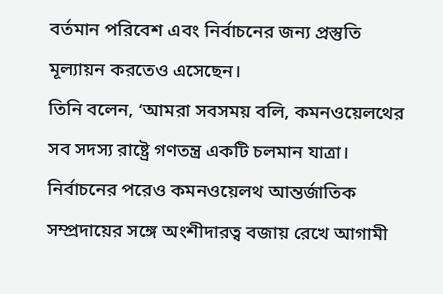বর্তমান পরিবেশ এবং নির্বাচনের জন্য প্রস্তুতি মূল্যায়ন করতেও এসেছেন।
তিনি বলেন, ‘আমরা সবসময় বলি, কমনওয়েলথের সব সদস্য রাষ্ট্রে গণতন্ত্র একটি চলমান যাত্রা। নির্বাচনের পরেও কমনওয়েলথ আন্তর্জাতিক সম্প্রদায়ের সঙ্গে অংশীদারত্ব বজায় রেখে আগামী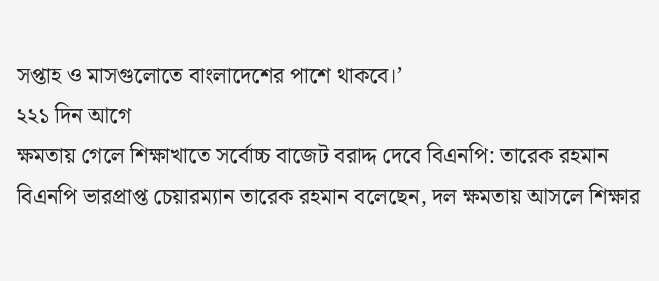সপ্তাহ ও মাসগুলোতে বাংলাদেশের পাশে থাকবে।’
২২১ দিন আগে
ক্ষমতায় গেলে শিক্ষাখাতে সর্বোচ্চ বাজেট বরাদ্দ দেবে বিএনপি: তারেক রহমান
বিএনপি ভারপ্রাপ্ত চেয়ারম্যান তারেক রহমান বলেছেন, দল ক্ষমতায় আসলে শিক্ষার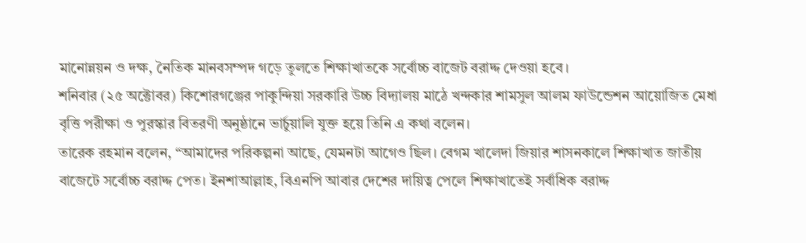মানোন্নয়ন ও দক্ষ, নৈতিক মানবসম্পদ গড়ে তুলতে শিক্ষাখাতকে সর্বোচ্চ বাজেট বরাদ্দ দেওয়া হবে।
শনিবার (২৫ অক্টোবর) কিশোরগঞ্জের পাকুন্দিয়া সরকারি উচ্চ বিদ্যালয় মাঠে খন্দকার শামসুল আলম ফাউন্ডেশন আয়োজিত মেধা বৃত্তি পরীক্ষা ও পুরস্কার বিতরণী অনুষ্ঠানে ভার্চুয়ালি যুক্ত হয়ে তিনি এ কথা বলেন।
তারেক রহমান বলেন, “আমাদের পরিকল্পনা আছে, যেমনটা আগেও ছিল। বেগম খালেদা জিয়ার শাসনকালে শিক্ষাখাত জাতীয় বাজেটে সর্বোচ্চ বরাদ্দ পেত। ইনশাআল্লাহ, বিএনপি আবার দেশের দায়িত্ব পেলে শিক্ষাখাতেই সর্বাধিক বরাদ্দ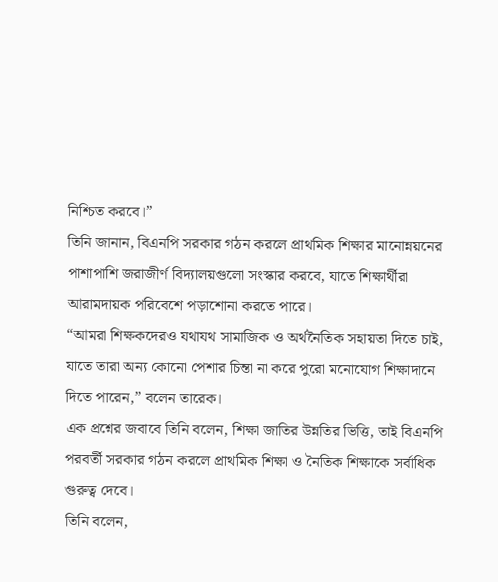নিশ্চিত করবে।”
তিনি জানান, বিএনপি সরকার গঠন করলে প্রাথমিক শিক্ষার মানোন্নয়নের পাশাপাশি জরাজীর্ণ বিদ্যালয়গুলো সংস্কার করবে, যাতে শিক্ষার্থীরা আরামদায়ক পরিবেশে পড়াশোনা করতে পারে।
“আমরা শিক্ষকদেরও যথাযথ সামাজিক ও অর্থনৈতিক সহায়তা দিতে চাই, যাতে তারা অন্য কোনো পেশার চিন্তা না করে পুরো মনোযোগ শিক্ষাদানে দিতে পারেন,” বলেন তারেক।
এক প্রশ্নের জবাবে তিনি বলেন, শিক্ষা জাতির উন্নতির ভিত্তি, তাই বিএনপি পরবর্তী সরকার গঠন করলে প্রাথমিক শিক্ষা ও নৈতিক শিক্ষাকে সর্বাধিক গুরুত্ব দেবে।
তিনি বলেন,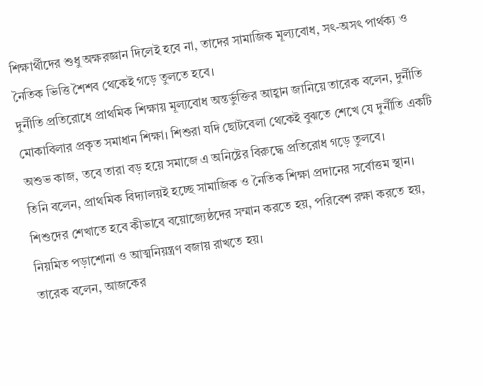শিক্ষার্থীদের শুধু অক্ষরজ্ঞান দিলেই হবে না, তাদের সামাজিক মূল্যবোধ, সৎ-অসৎ পার্থক্য ও নৈতিক ভিত্তি শৈশব থেকেই গড়ে তুলতে হবে।
দুর্নীতি প্রতিরোধে প্রাথমিক শিক্ষায় মূল্যবোধ অন্তর্ভুক্তির আহ্বান জানিয়ে তারেক বলেন, দুর্নীতি মোকাবিলার প্রকৃত সমাধান শিক্ষা। শিশুরা যদি ছোটবেলা থেকেই বুঝতে শেখে যে দুর্নীতি একটি অশুভ কাজ, তবে তারা বড় হয়ে সমাজে এ অনিষ্টের বিরুদ্ধে প্রতিরোধ গড়ে তুলবে।
তিনি বলেন, প্রাথমিক বিদ্যালয়ই হচ্ছে সামাজিক ও নৈতিক শিক্ষা প্রদানের সর্বোত্তম স্থান। শিশুদের শেখাতে হবে কীভাবে বয়োজ্যেষ্ঠদের সম্মান করতে হয়, পরিবেশ রক্ষা করতে হয়, নিয়মিত পড়াশোনা ও আত্মনিয়ন্ত্রণ বজায় রাখতে হয়।
তারেক বলেন, আজকের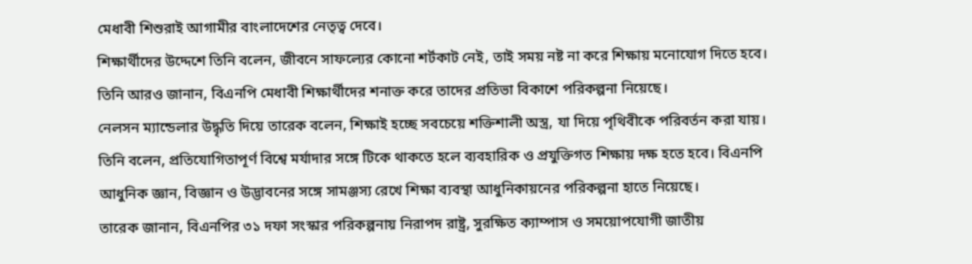মেধাবী শিশুরাই আগামীর বাংলাদেশের নেতৃত্ব দেবে।
শিক্ষার্থীদের উদ্দেশে তিনি বলেন, জীবনে সাফল্যের কোনো শর্টকাট নেই, তাই সময় নষ্ট না করে শিক্ষায় মনোযোগ দিতে হবে।
তিনি আরও জানান, বিএনপি মেধাবী শিক্ষার্থীদের শনাক্ত করে তাদের প্রতিভা বিকাশে পরিকল্পনা নিয়েছে।
নেলসন ম্যান্ডেলার উদ্ধৃতি দিয়ে তারেক বলেন, শিক্ষাই হচ্ছে সবচেয়ে শক্তিশালী অস্ত্র, যা দিয়ে পৃথিবীকে পরিবর্তন করা যায়।
তিনি বলেন, প্রতিযোগিতাপূর্ণ বিশ্বে মর্যাদার সঙ্গে টিকে থাকতে হলে ব্যবহারিক ও প্রযুক্তিগত শিক্ষায় দক্ষ হতে হবে। বিএনপি আধুনিক জ্ঞান, বিজ্ঞান ও উদ্ভাবনের সঙ্গে সামঞ্জস্য রেখে শিক্ষা ব্যবস্থা আধুনিকায়নের পরিকল্পনা হাতে নিয়েছে।
তারেক জানান, বিএনপির ৩১ দফা সংস্কার পরিকল্পনায় নিরাপদ রাষ্ট্র, সুরক্ষিত ক্যাম্পাস ও সময়োপযোগী জাতীয়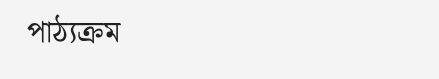পাঠ্যক্রম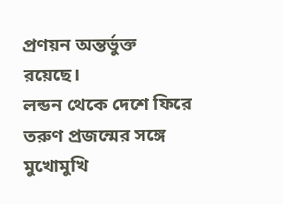প্রণয়ন অন্তর্ভুক্ত রয়েছে।
লন্ডন থেকে দেশে ফিরে তরুণ প্রজন্মের সঙ্গে মুখোমুখি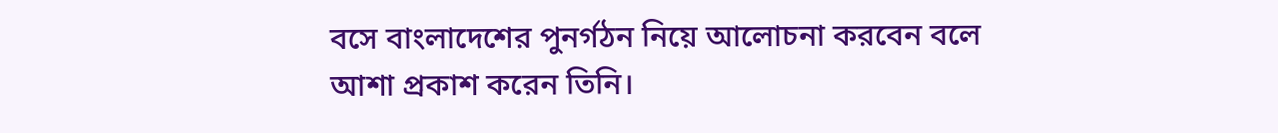বসে বাংলাদেশের পুনর্গঠন নিয়ে আলোচনা করবেন বলে আশা প্রকাশ করেন তিনি।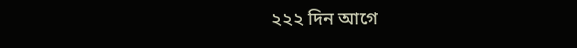২২২ দিন আগে